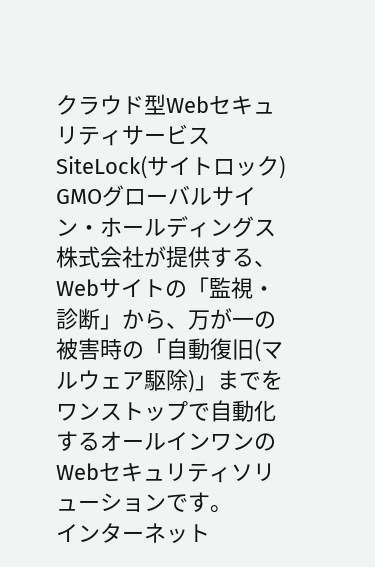クラウド型WebセキュリティサービスSiteLock(サイトロック)
GMOグローバルサイン・ホールディングス株式会社が提供する、Webサイトの「監視・診断」から、万が一の被害時の「自動復旧(マルウェア駆除)」までをワンストップで自動化するオールインワンのWebセキュリティソリューションです。
インターネット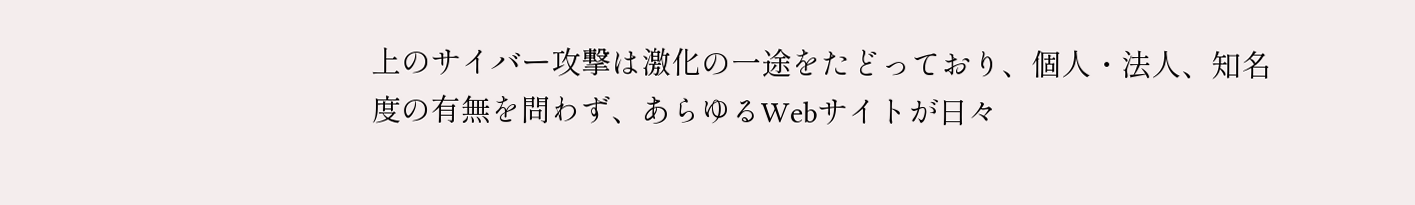上のサイバー攻撃は激化の一途をたどっており、個人・法人、知名度の有無を問わず、あらゆるWebサイトが日々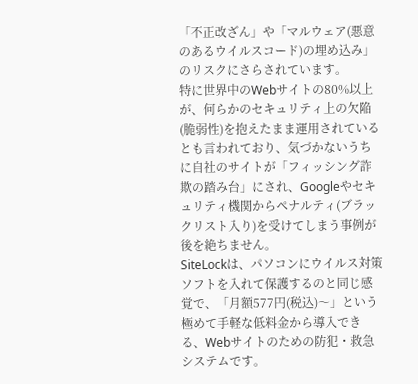「不正改ざん」や「マルウェア(悪意のあるウイルスコード)の埋め込み」のリスクにさらされています。
特に世界中のWebサイトの80%以上が、何らかのセキュリティ上の欠陥(脆弱性)を抱えたまま運用されているとも言われており、気づかないうちに自社のサイトが「フィッシング詐欺の踏み台」にされ、Googleやセキュリティ機関からペナルティ(ブラックリスト入り)を受けてしまう事例が後を絶ちません。
SiteLockは、パソコンにウイルス対策ソフトを入れて保護するのと同じ感覚で、「月額577円(税込)〜」という極めて手軽な低料金から導入できる、Webサイトのための防犯・救急システムです。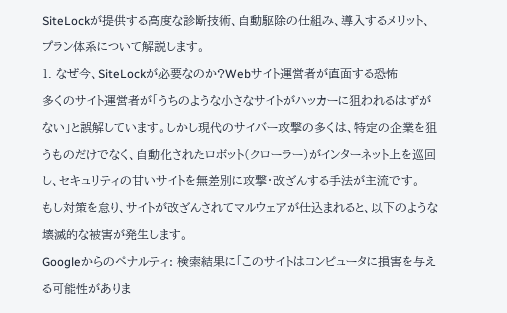SiteLockが提供する高度な診断技術、自動駆除の仕組み、導入するメリット、プラン体系について解説します。
1. なぜ今、SiteLockが必要なのか?Webサイト運営者が直面する恐怖
多くのサイト運営者が「うちのような小さなサイトがハッカーに狙われるはずがない」と誤解しています。しかし現代のサイバー攻撃の多くは、特定の企業を狙うものだけでなく、自動化されたロボット(クローラー)がインターネット上を巡回し、セキュリティの甘いサイトを無差別に攻撃・改ざんする手法が主流です。
もし対策を怠り、サイトが改ざんされてマルウェアが仕込まれると、以下のような壊滅的な被害が発生します。
Googleからのペナルティ: 検索結果に「このサイトはコンピュータに損害を与える可能性がありま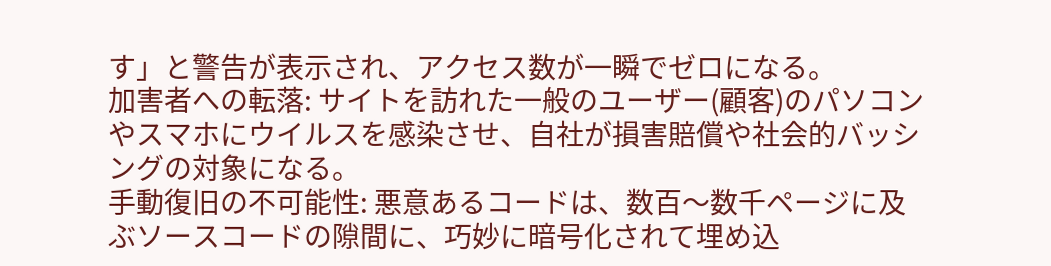す」と警告が表示され、アクセス数が一瞬でゼロになる。
加害者への転落: サイトを訪れた一般のユーザー(顧客)のパソコンやスマホにウイルスを感染させ、自社が損害賠償や社会的バッシングの対象になる。
手動復旧の不可能性: 悪意あるコードは、数百〜数千ページに及ぶソースコードの隙間に、巧妙に暗号化されて埋め込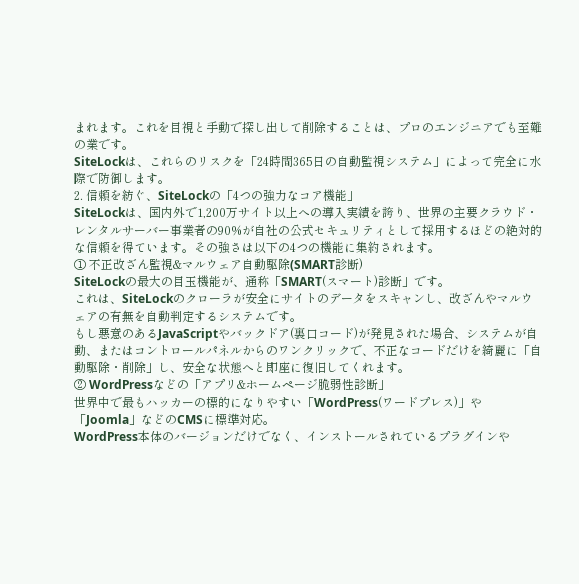まれます。これを目視と手動で探し出して削除することは、プロのエンジニアでも至難の業です。
SiteLockは、これらのリスクを「24時間365日の自動監視システム」によって完全に水際で防御します。
2. 信頼を紡ぐ、SiteLockの「4つの強力なコア機能」
SiteLockは、国内外で1,200万サイト以上への導入実績を誇り、世界の主要クラウド・レンタルサーバー事業者の90%が自社の公式セキュリティとして採用するほどの絶対的な信頼を得ています。その強さは以下の4つの機能に集約されます。
① 不正改ざん監視&マルウェア自動駆除(SMART診断)
SiteLockの最大の目玉機能が、通称「SMART(スマート)診断」です。
これは、SiteLockのクローラが安全にサイトのデータをスキャンし、改ざんやマルウェアの有無を自動判定するシステムです。
もし悪意のあるJavaScriptやバックドア(裏口コード)が発見された場合、システムが自動、またはコントロールパネルからのワンクリックで、不正なコードだけを綺麗に「自動駆除・削除」し、安全な状態へと即座に復旧してくれます。
② WordPressなどの「アプリ&ホームページ脆弱性診断」
世界中で最もハッカーの標的になりやすい「WordPress(ワードプレス)」や「Joomla」などのCMSに標準対応。
WordPress本体のバージョンだけでなく、インストールされているプラグインや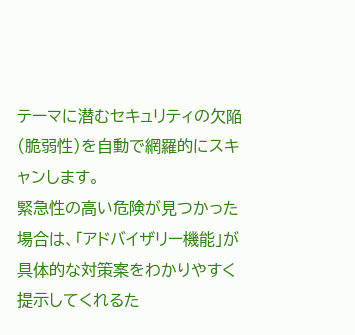テーマに潜むセキュリティの欠陥(脆弱性)を自動で網羅的にスキャンします。
緊急性の高い危険が見つかった場合は、「アドバイザリー機能」が具体的な対策案をわかりやすく提示してくれるた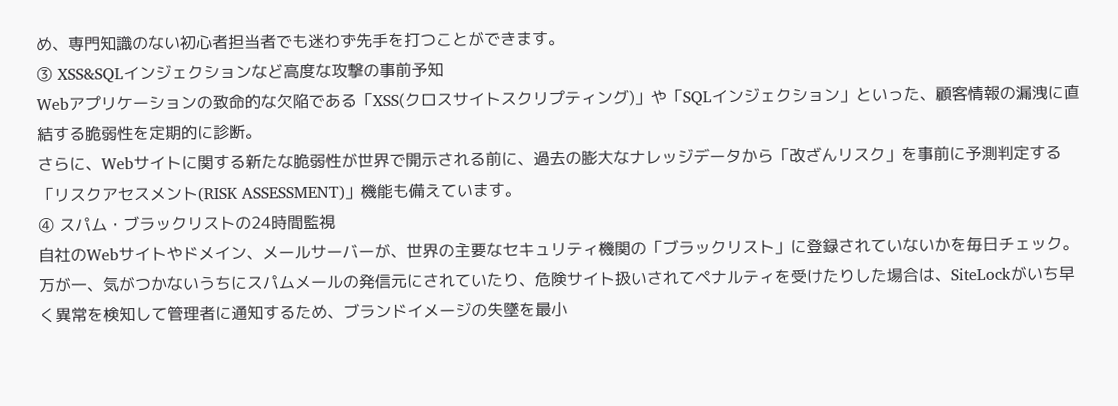め、専門知識のない初心者担当者でも迷わず先手を打つことができます。
③ XSS&SQLインジェクションなど高度な攻撃の事前予知
Webアプリケーションの致命的な欠陥である「XSS(クロスサイトスクリプティング)」や「SQLインジェクション」といった、顧客情報の漏洩に直結する脆弱性を定期的に診断。
さらに、Webサイトに関する新たな脆弱性が世界で開示される前に、過去の膨大なナレッジデータから「改ざんリスク」を事前に予測判定する「リスクアセスメント(RISK ASSESSMENT)」機能も備えています。
④ スパム・ブラックリストの24時間監視
自社のWebサイトやドメイン、メールサーバーが、世界の主要なセキュリティ機関の「ブラックリスト」に登録されていないかを毎日チェック。
万が一、気がつかないうちにスパムメールの発信元にされていたり、危険サイト扱いされてペナルティを受けたりした場合は、SiteLockがいち早く異常を検知して管理者に通知するため、ブランドイメージの失墜を最小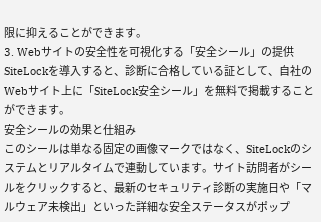限に抑えることができます。
3. Webサイトの安全性を可視化する「安全シール」の提供
SiteLockを導入すると、診断に合格している証として、自社のWebサイト上に「SiteLock安全シール」を無料で掲載することができます。
安全シールの効果と仕組み
このシールは単なる固定の画像マークではなく、SiteLockのシステムとリアルタイムで連動しています。サイト訪問者がシールをクリックすると、最新のセキュリティ診断の実施日や「マルウェア未検出」といった詳細な安全ステータスがポップ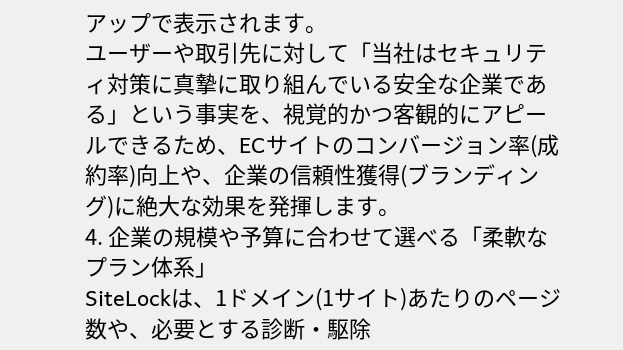アップで表示されます。
ユーザーや取引先に対して「当社はセキュリティ対策に真摯に取り組んでいる安全な企業である」という事実を、視覚的かつ客観的にアピールできるため、ECサイトのコンバージョン率(成約率)向上や、企業の信頼性獲得(ブランディング)に絶大な効果を発揮します。
4. 企業の規模や予算に合わせて選べる「柔軟なプラン体系」
SiteLockは、1ドメイン(1サイト)あたりのページ数や、必要とする診断・駆除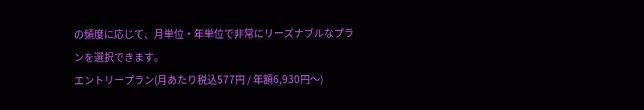の頻度に応じて、月単位・年単位で非常にリーズナブルなプランを選択できます。
エントリープラン(月あたり税込577円 / 年額6,930円〜)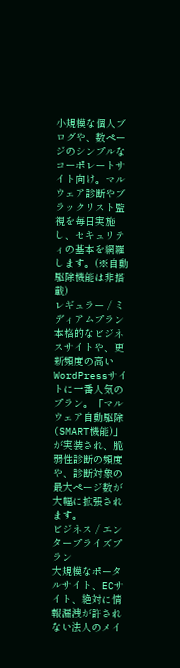小規模な個人ブログや、数ページのシンプルなコーポレートサイト向け。マルウェア診断やブラックリスト監視を毎日実施し、セキュリティの基本を網羅します。(※自動駆除機能は非搭載)
レギュラー / ミディアムプラン
本格的なビジネスサイトや、更新頻度の高いWordPressサイトに一番人気のプラン。「マルウェア自動駆除(SMART機能)」が実装され、脆弱性診断の頻度や、診断対象の最大ページ数が大幅に拡張されます。
ビジネス / エンタープライズプラン
大規模なポータルサイト、ECサイト、絶対に情報漏洩が許されない法人のメイ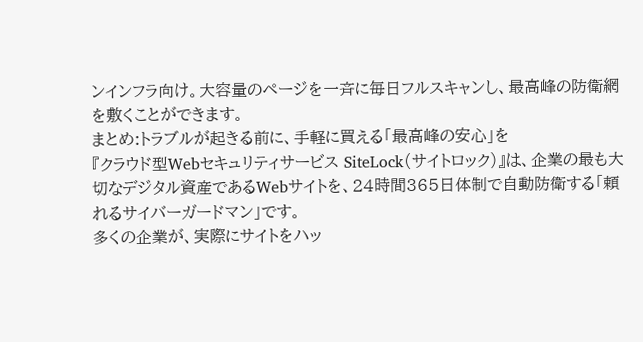ンインフラ向け。大容量のページを一斉に毎日フルスキャンし、最高峰の防衛網を敷くことができます。
まとめ:トラブルが起きる前に、手軽に買える「最高峰の安心」を
『クラウド型Webセキュリティサービス SiteLock(サイトロック)』は、企業の最も大切なデジタル資産であるWebサイトを、24時間365日体制で自動防衛する「頼れるサイバーガードマン」です。
多くの企業が、実際にサイトをハッ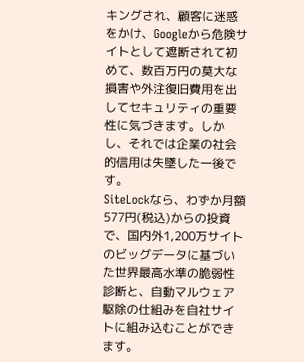キングされ、顧客に迷惑をかけ、Googleから危険サイトとして遮断されて初めて、数百万円の莫大な損害や外注復旧費用を出してセキュリティの重要性に気づきます。しかし、それでは企業の社会的信用は失墜した一後です。
SiteLockなら、わずか月額577円(税込)からの投資で、国内外1,200万サイトのビッグデータに基づいた世界最高水準の脆弱性診断と、自動マルウェア駆除の仕組みを自社サイトに組み込むことができます。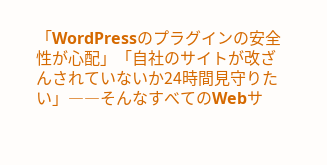「WordPressのプラグインの安全性が心配」「自社のサイトが改ざんされていないか24時間見守りたい」――そんなすべてのWebサ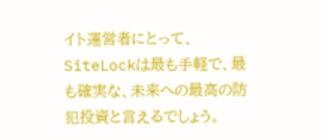イト運営者にとって、SiteLockは最も手軽で、最も確実な、未来への最高の防犯投資と言えるでしょう。